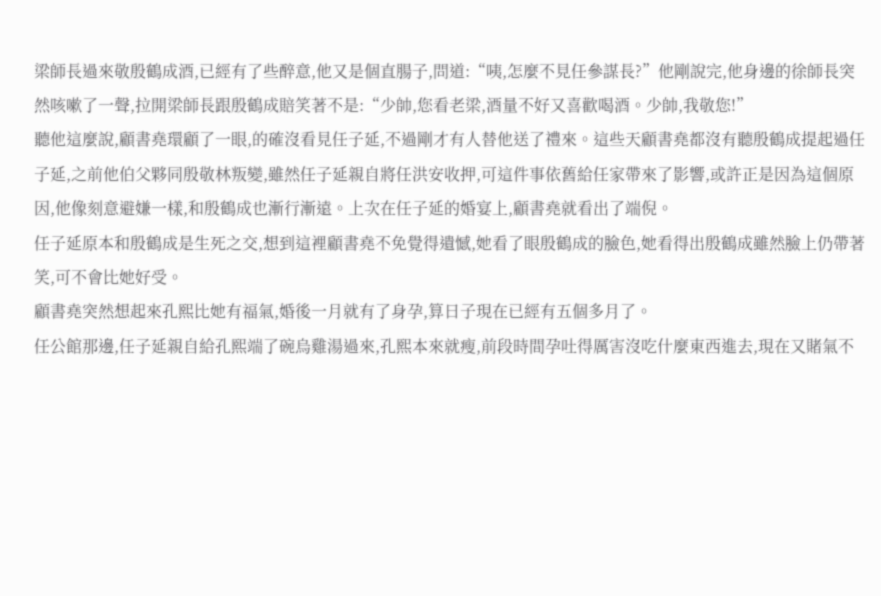梁師長過來敬殷鶴成酒,已經有了些醉意,他又是個直腸子,問道:“咦,怎麼不見任參謀長?”他剛說完,他身邊的徐師長突然咳嗽了一聲,拉開梁師長跟殷鶴成賠笑著不是:“少帥,您看老梁,酒量不好又喜歡喝酒。少帥,我敬您!”
聽他這麼說,顧書堯環顧了一眼,的確沒看見任子延,不過剛才有人替他送了禮來。這些天顧書堯都沒有聽殷鶴成提起過任子延,之前他伯父夥同殷敬林叛變,雖然任子延親自將任洪安收押,可這件事依舊給任家帶來了影響,或許正是因為這個原因,他像刻意避嫌一樣,和殷鶴成也漸行漸遠。上次在任子延的婚宴上,顧書堯就看出了端倪。
任子延原本和殷鶴成是生死之交,想到這裡顧書堯不免覺得遺憾,她看了眼殷鶴成的臉色,她看得出殷鶴成雖然臉上仍帶著笑,可不會比她好受。
顧書堯突然想起來孔熙比她有福氣,婚後一月就有了身孕,算日子現在已經有五個多月了。
任公館那邊,任子延親自給孔熙端了碗烏雞湯過來,孔熙本來就瘦,前段時間孕吐得厲害沒吃什麼東西進去,現在又賭氣不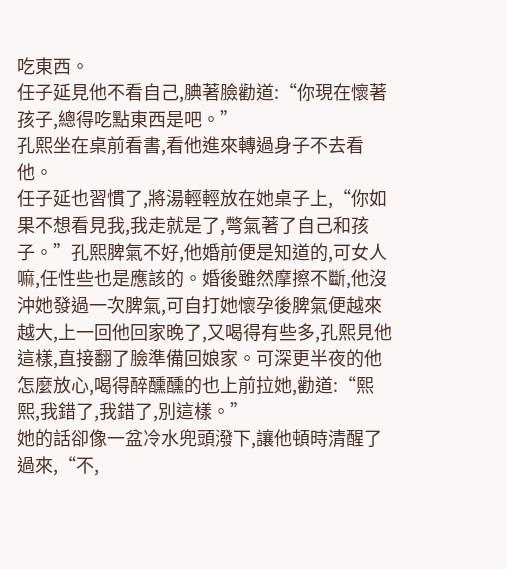吃東西。
任子延見他不看自己,腆著臉勸道:“你現在懷著孩子,總得吃點東西是吧。”
孔熙坐在桌前看書,看他進來轉過身子不去看他。
任子延也習慣了,將湯輕輕放在她桌子上,“你如果不想看見我,我走就是了,彆氣著了自己和孩子。”孔熙脾氣不好,他婚前便是知道的,可女人嘛,任性些也是應該的。婚後雖然摩擦不斷,他沒沖她發過一次脾氣,可自打她懷孕後脾氣便越來越大,上一回他回家晚了,又喝得有些多,孔熙見他這樣,直接翻了臉準備回娘家。可深更半夜的他怎麼放心,喝得醉醺醺的也上前拉她,勸道:“熙熙,我錯了,我錯了,別這樣。”
她的話卻像一盆冷水兜頭潑下,讓他頓時清醒了過來,“不,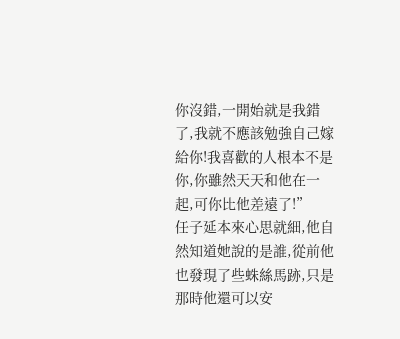你沒錯,一開始就是我錯了,我就不應該勉強自己嫁給你!我喜歡的人根本不是你,你雖然天天和他在一起,可你比他差遠了!”
任子延本來心思就細,他自然知道她說的是誰,從前他也發現了些蛛絲馬跡,只是那時他還可以安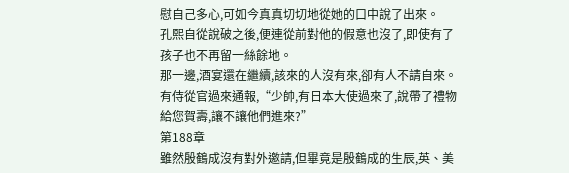慰自己多心,可如今真真切切地從她的口中說了出來。
孔熙自從說破之後,便連從前對他的假意也沒了,即使有了孩子也不再留一絲餘地。
那一邊,酒宴還在繼續,該來的人沒有來,卻有人不請自來。有侍從官過來通報,“少帥,有日本大使過來了,說帶了禮物給您賀壽,讓不讓他們進來?”
第188章
雖然殷鶴成沒有對外邀請,但畢竟是殷鶴成的生辰,英、美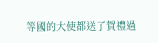等國的大使都送了賀禮過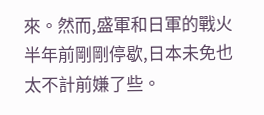來。然而,盛軍和日軍的戰火半年前剛剛停歇,日本未免也太不計前嫌了些。